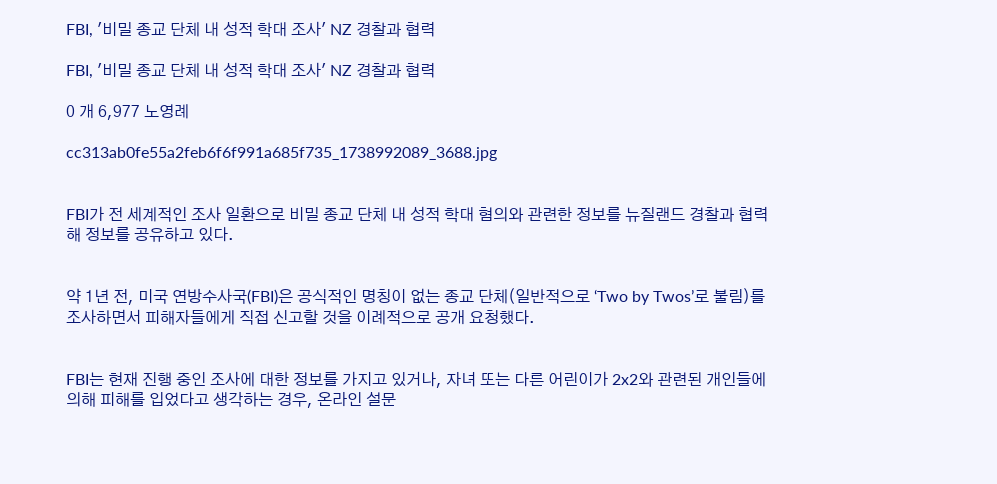FBI, '비밀 종교 단체 내 성적 학대 조사' NZ 경찰과 협력

FBI, '비밀 종교 단체 내 성적 학대 조사' NZ 경찰과 협력

0 개 6,977 노영례

cc313ab0fe55a2feb6f6f991a685f735_1738992089_3688.jpg


FBI가 전 세계적인 조사 일환으로 비밀 종교 단체 내 성적 학대 혐의와 관련한 정보를 뉴질랜드 경찰과 협력해 정보를 공유하고 있다.


약 1년 전, 미국 연방수사국(FBI)은 공식적인 명칭이 없는 종교 단체(일반적으로 ‘Two by Twos’로 불림)를 조사하면서 피해자들에게 직접 신고할 것을 이례적으로 공개 요청했다.


FBI는 현재 진행 중인 조사에 대한 정보를 가지고 있거나, 자녀 또는 다른 어린이가 2x2와 관련된 개인들에 의해 피해를 입었다고 생각하는 경우, 온라인 설문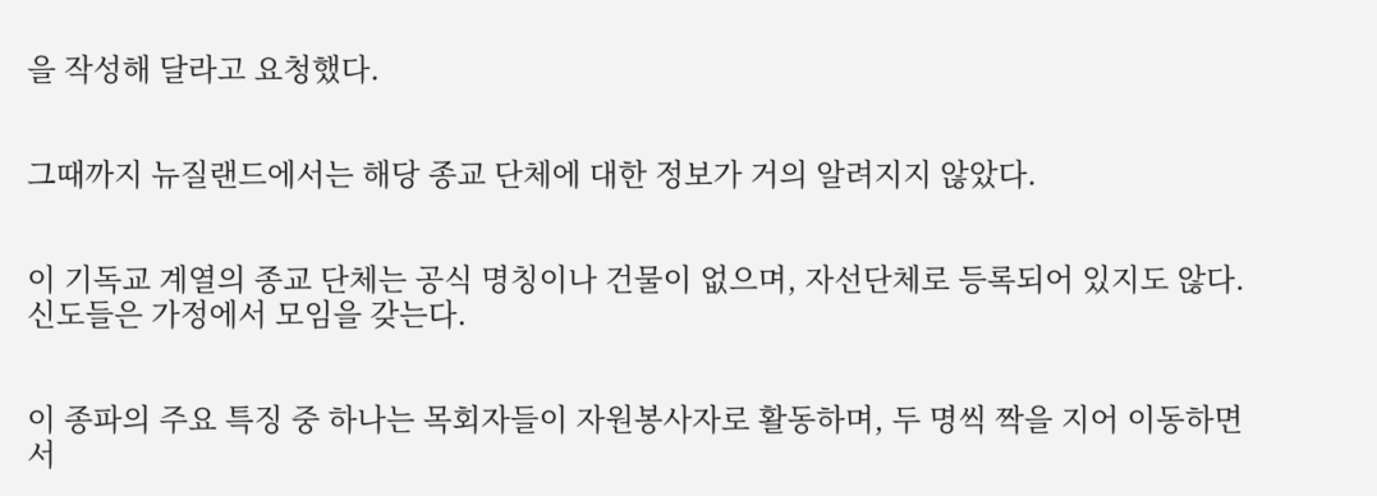을 작성해 달라고 요청했다.


그때까지 뉴질랜드에서는 해당 종교 단체에 대한 정보가 거의 알려지지 않았다.


이 기독교 계열의 종교 단체는 공식 명칭이나 건물이 없으며, 자선단체로 등록되어 있지도 않다. 신도들은 가정에서 모임을 갖는다.


이 종파의 주요 특징 중 하나는 목회자들이 자원봉사자로 활동하며, 두 명씩 짝을 지어 이동하면서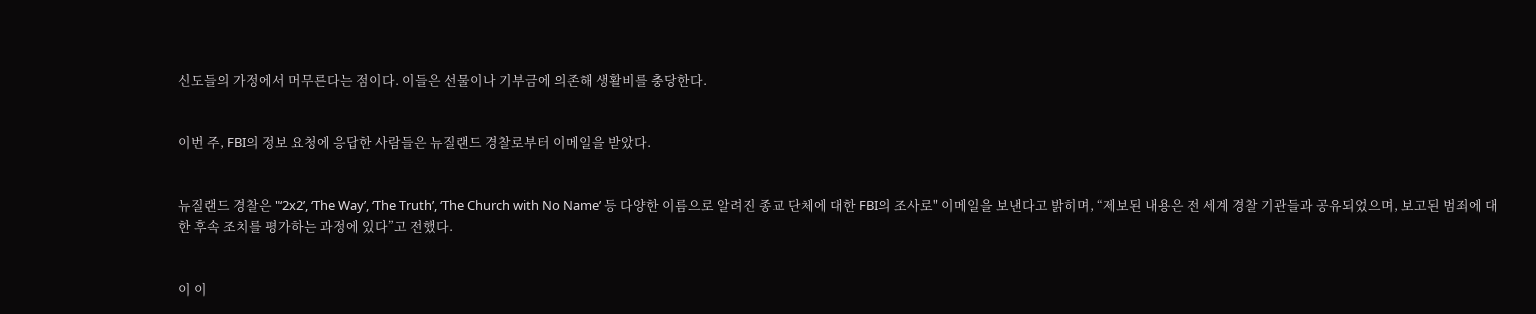신도들의 가정에서 머무른다는 점이다. 이들은 선물이나 기부금에 의존해 생활비를 충당한다.


이번 주, FBI의 정보 요청에 응답한 사람들은 뉴질랜드 경찰로부터 이메일을 받았다.


뉴질랜드 경찰은 "‘2x2’, ‘The Way’, ‘The Truth’, ‘The Church with No Name’ 등 다양한 이름으로 알려진 종교 단체에 대한 FBI의 조사로" 이메일을 보낸다고 밝히며, “제보된 내용은 전 세계 경찰 기관들과 공유되었으며, 보고된 범죄에 대한 후속 조치를 평가하는 과정에 있다”고 전했다.


이 이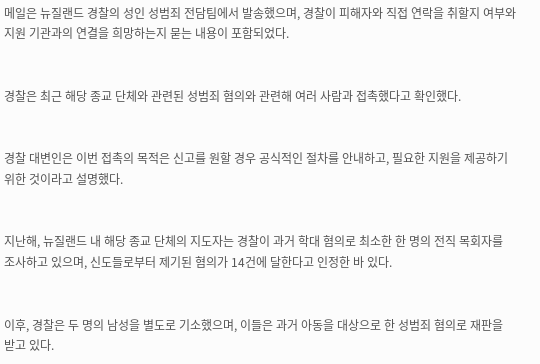메일은 뉴질랜드 경찰의 성인 성범죄 전담팀에서 발송했으며, 경찰이 피해자와 직접 연락을 취할지 여부와 지원 기관과의 연결을 희망하는지 묻는 내용이 포함되었다.


경찰은 최근 해당 종교 단체와 관련된 성범죄 혐의와 관련해 여러 사람과 접촉했다고 확인했다.


경찰 대변인은 이번 접촉의 목적은 신고를 원할 경우 공식적인 절차를 안내하고, 필요한 지원을 제공하기 위한 것이라고 설명했다.


지난해, 뉴질랜드 내 해당 종교 단체의 지도자는 경찰이 과거 학대 혐의로 최소한 한 명의 전직 목회자를 조사하고 있으며, 신도들로부터 제기된 혐의가 14건에 달한다고 인정한 바 있다.


이후, 경찰은 두 명의 남성을 별도로 기소했으며, 이들은 과거 아동을 대상으로 한 성범죄 혐의로 재판을 받고 있다.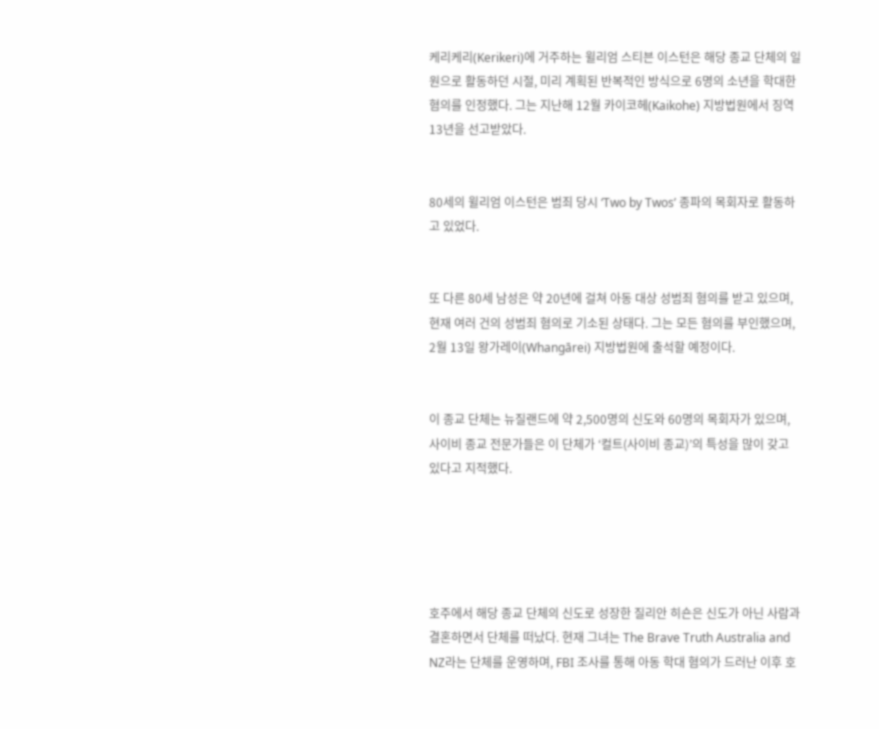케리케리(Kerikeri)에 거주하는 윌리엄 스티븐 이스턴은 해당 종교 단체의 일원으로 활동하던 시절, 미리 계획된 반복적인 방식으로 6명의 소년을 학대한 혐의를 인정했다. 그는 지난해 12월 카이코헤(Kaikohe) 지방법원에서 징역 13년을 선고받았다.


80세의 윌리엄 이스턴은 범죄 당시 ‘Two by Twos’ 종파의 목회자로 활동하고 있었다.


또 다른 80세 남성은 약 20년에 걸쳐 아동 대상 성범죄 혐의를 받고 있으며, 현재 여러 건의 성범죄 혐의로 기소된 상태다. 그는 모든 혐의를 부인했으며, 2월 13일 왕가레이(Whangārei) 지방법원에 출석할 예정이다.


이 종교 단체는 뉴질랜드에 약 2,500명의 신도와 60명의 목회자가 있으며, 사이비 종교 전문가들은 이 단체가 ‘컬트(사이비 종교)’의 특성을 많이 갖고 있다고 지적했다.





호주에서 해당 종교 단체의 신도로 성장한 질리안 히숀은 신도가 아닌 사람과 결혼하면서 단체를 떠났다. 현재 그녀는 The Brave Truth Australia and NZ라는 단체를 운영하며, FBI 조사를 통해 아동 학대 혐의가 드러난 이후 호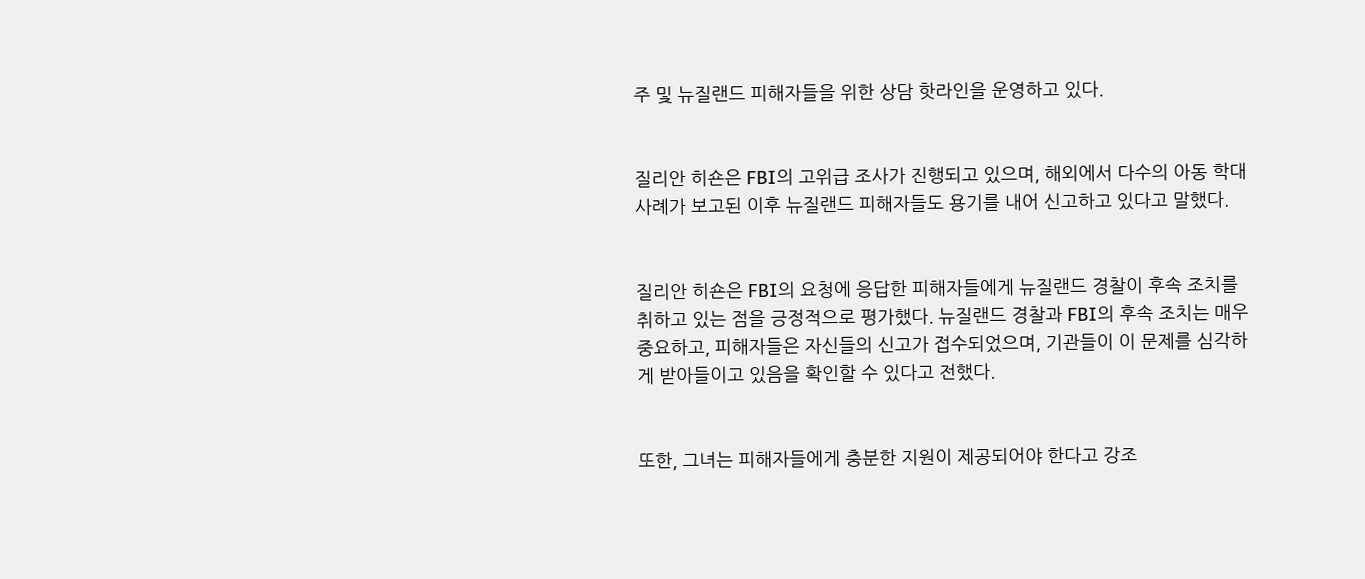주 및 뉴질랜드 피해자들을 위한 상담 핫라인을 운영하고 있다.


질리안 히숀은 FBI의 고위급 조사가 진행되고 있으며, 해외에서 다수의 아동 학대 사례가 보고된 이후 뉴질랜드 피해자들도 용기를 내어 신고하고 있다고 말했다.


질리안 히숀은 FBI의 요청에 응답한 피해자들에게 뉴질랜드 경찰이 후속 조치를 취하고 있는 점을 긍정적으로 평가했다. 뉴질랜드 경찰과 FBI의 후속 조치는 매우 중요하고, 피해자들은 자신들의 신고가 접수되었으며, 기관들이 이 문제를 심각하게 받아들이고 있음을 확인할 수 있다고 전했다.


또한, 그녀는 피해자들에게 충분한 지원이 제공되어야 한다고 강조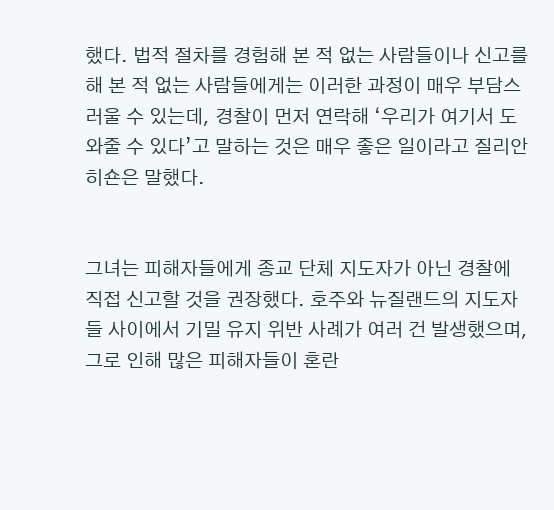했다. 법적 절차를 경험해 본 적 없는 사람들이나 신고를 해 본 적 없는 사람들에게는 이러한 과정이 매우 부담스러울 수 있는데, 경찰이 먼저 연락해 ‘우리가 여기서 도와줄 수 있다’고 말하는 것은 매우 좋은 일이라고 질리안 히숀은 말했다.


그녀는 피해자들에게 종교 단체 지도자가 아닌 경찰에 직접 신고할 것을 권장했다. 호주와 뉴질랜드의 지도자들 사이에서 기밀 유지 위반 사례가 여러 건 발생했으며, 그로 인해 많은 피해자들이 혼란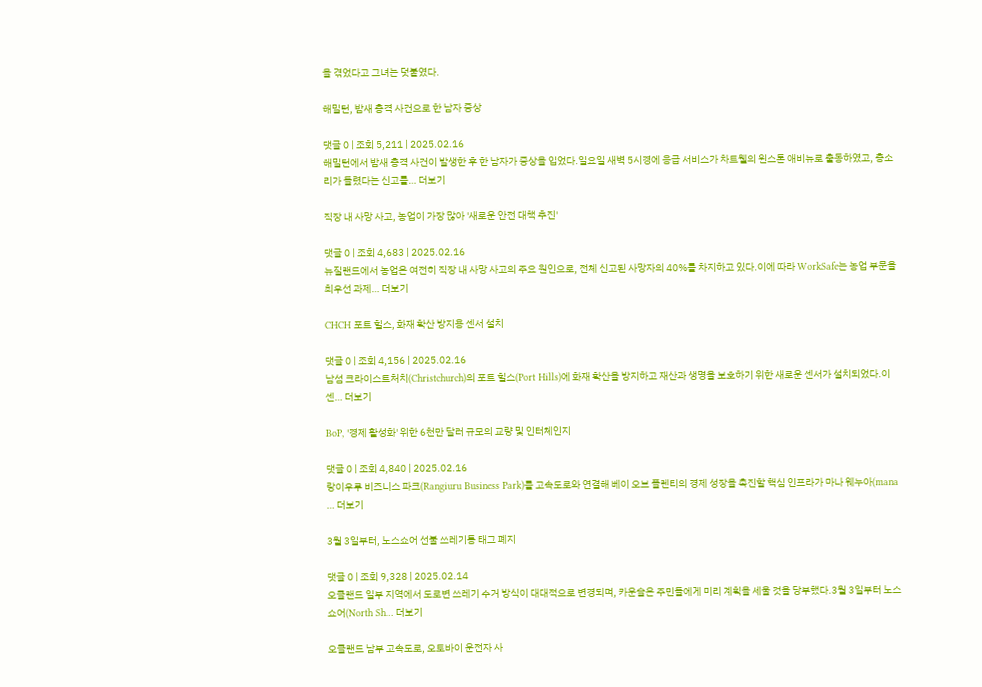을 겪었다고 그녀는 덧붙였다.

해밀턴, 밤새 총격 사건으로 한 남자 중상

댓글 0 | 조회 5,211 | 2025.02.16
해밀턴에서 밤새 총격 사건이 발생한 후 한 남자가 중상을 입었다.일요일 새벽 5시경에 응급 서비스가 차트웰의 윈스톤 애비뉴로 출동하였고, 총소리가 들렸다는 신고를… 더보기

직장 내 사망 사고, 농업이 가장 많아 '새로운 안전 대책 추진'

댓글 0 | 조회 4,683 | 2025.02.16
뉴질랜드에서 농업은 여전히 직장 내 사망 사고의 주요 원인으로, 전체 신고된 사망자의 40%를 차지하고 있다.이에 따라 WorkSafe는 농업 부문을 최우선 과제… 더보기

CHCH 포트 힐스, 화재 확산 방지용 센서 설치

댓글 0 | 조회 4,156 | 2025.02.16
남섬 크라이스트처치(Christchurch)의 포트 힐스(Port Hills)에 화재 확산을 방지하고 재산과 생명을 보호하기 위한 새로운 센서가 설치되었다.이 센… 더보기

BoP, '경제 활성화' 위한 6천만 달러 규모의 교량 및 인터체인지

댓글 0 | 조회 4,840 | 2025.02.16
랑이우루 비즈니스 파크(Rangiuru Business Park)를 고속도로와 연결해 베이 오브 플렌티의 경제 성장을 촉진할 핵심 인프라가 마나 웨누아(mana … 더보기

3월 3일부터, 노스쇼어 선불 쓰레기통 태그 폐지

댓글 0 | 조회 9,328 | 2025.02.14
오클랜드 일부 지역에서 도로변 쓰레기 수거 방식이 대대적으로 변경되며, 카운슬은 주민들에게 미리 계획을 세울 것을 당부했다.3월 3일부터 노스쇼어(North Sh… 더보기

오클랜드 남부 고속도로, 오토바이 운전자 사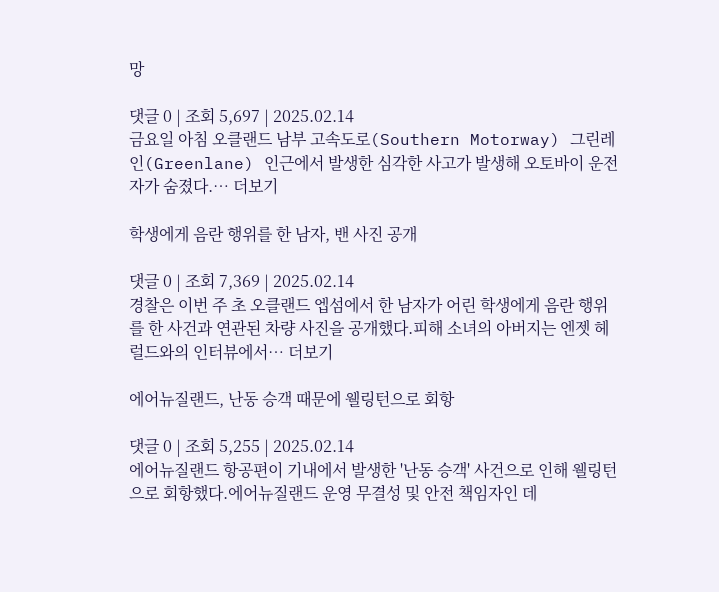망

댓글 0 | 조회 5,697 | 2025.02.14
금요일 아침 오클랜드 남부 고속도로(Southern Motorway) 그린레인(Greenlane) 인근에서 발생한 심각한 사고가 발생해 오토바이 운전자가 숨졌다.… 더보기

학생에게 음란 행위를 한 남자, 밴 사진 공개

댓글 0 | 조회 7,369 | 2025.02.14
경찰은 이번 주 초 오클랜드 엡섬에서 한 남자가 어린 학생에게 음란 행위를 한 사건과 연관된 차량 사진을 공개했다.피해 소녀의 아버지는 엔젯 헤럴드와의 인터뷰에서… 더보기

에어뉴질랜드, 난동 승객 때문에 웰링턴으로 회항

댓글 0 | 조회 5,255 | 2025.02.14
에어뉴질랜드 항공편이 기내에서 발생한 '난동 승객' 사건으로 인해 웰링턴으로 회항했다.에어뉴질랜드 운영 무결성 및 안전 책임자인 데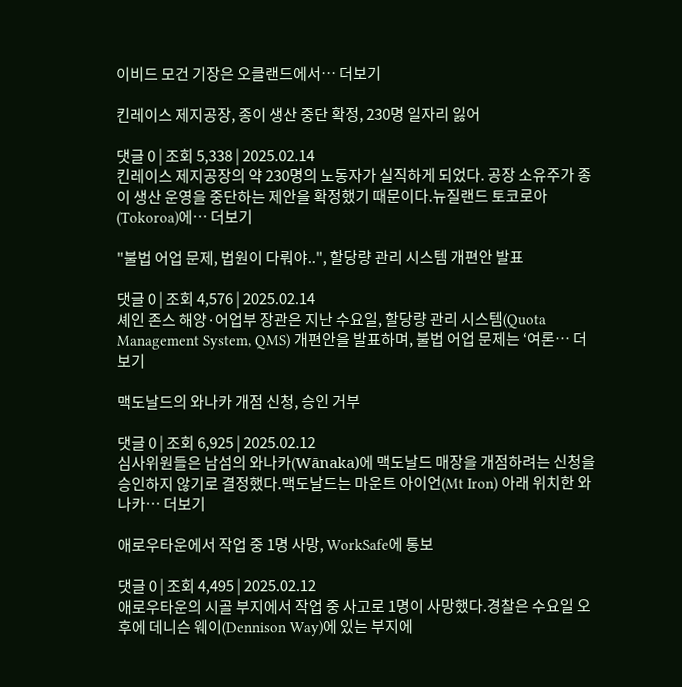이비드 모건 기장은 오클랜드에서… 더보기

킨레이스 제지공장, 종이 생산 중단 확정, 230명 일자리 잃어

댓글 0 | 조회 5,338 | 2025.02.14
킨레이스 제지공장의 약 230명의 노동자가 실직하게 되었다. 공장 소유주가 종이 생산 운영을 중단하는 제안을 확정했기 때문이다.뉴질랜드 토코로아(Tokoroa)에… 더보기

"불법 어업 문제, 법원이 다뤄야..", 할당량 관리 시스템 개편안 발표

댓글 0 | 조회 4,576 | 2025.02.14
셰인 존스 해양·어업부 장관은 지난 수요일, 할당량 관리 시스템(Quota Management System, QMS) 개편안을 발표하며, 불법 어업 문제는 ‘여론… 더보기

맥도날드의 와나카 개점 신청, 승인 거부

댓글 0 | 조회 6,925 | 2025.02.12
심사위원들은 남섬의 와나카(Wānaka)에 맥도날드 매장을 개점하려는 신청을 승인하지 않기로 결정했다.맥도날드는 마운트 아이언(Mt Iron) 아래 위치한 와나카… 더보기

애로우타운에서 작업 중 1명 사망, WorkSafe에 통보

댓글 0 | 조회 4,495 | 2025.02.12
애로우타운의 시골 부지에서 작업 중 사고로 1명이 사망했다.경찰은 수요일 오후에 데니슨 웨이(Dennison Way)에 있는 부지에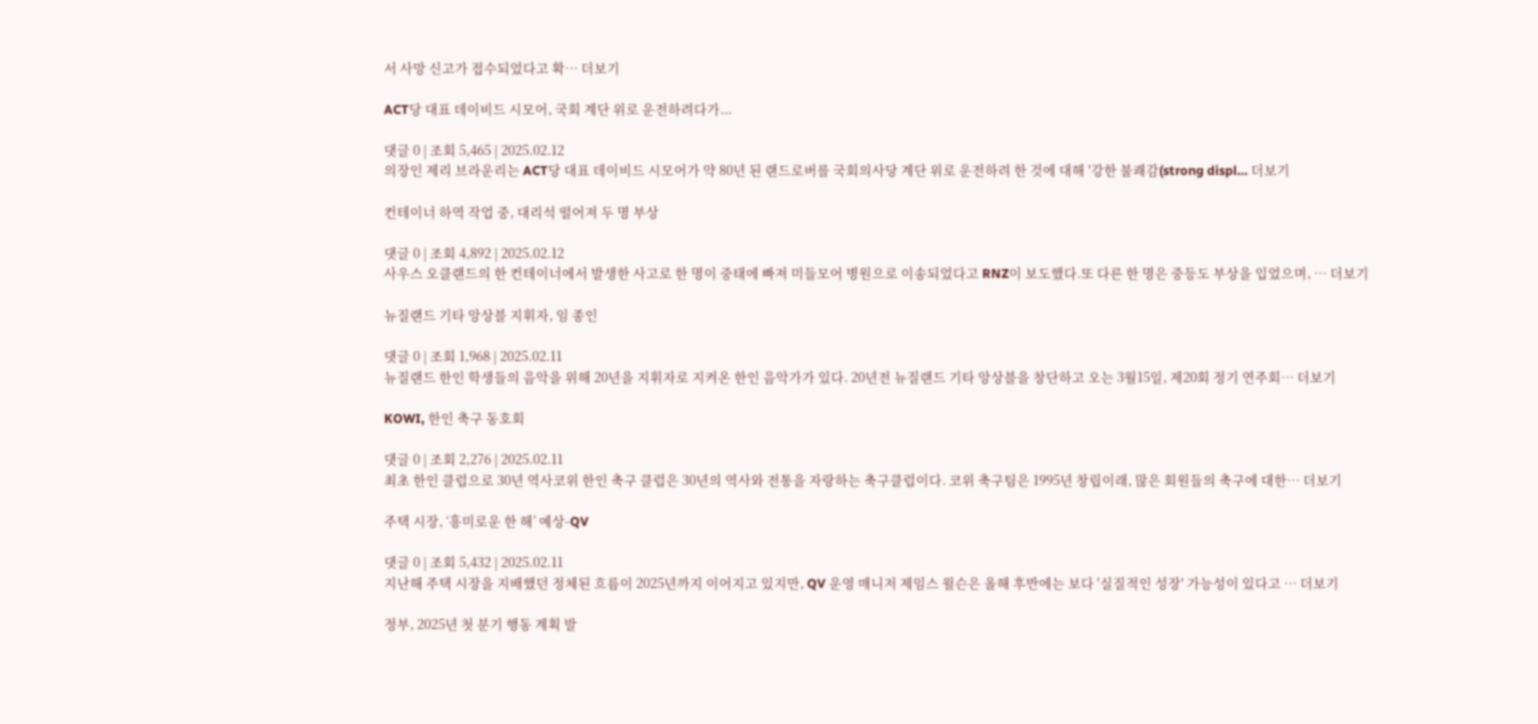서 사망 신고가 접수되었다고 확… 더보기

ACT당 대표 데이비드 시모어, 국회 계단 위로 운전하려다가...

댓글 0 | 조회 5,465 | 2025.02.12
의장인 제리 브라운리는 ACT당 대표 데이비드 시모어가 약 80년 된 랜드로버를 국회의사당 계단 위로 운전하려 한 것에 대해 '강한 불쾌감(strong displ… 더보기

컨테이너 하역 작업 중, 대리석 떨어져 두 명 부상

댓글 0 | 조회 4,892 | 2025.02.12
사우스 오클랜드의 한 컨테이너에서 발생한 사고로 한 명이 중태에 빠져 미들모어 병원으로 이송되었다고 RNZ이 보도했다.또 다른 한 명은 중등도 부상을 입었으며, … 더보기

뉴질랜드 기타 앙상블 지휘자, 임 종인

댓글 0 | 조회 1,968 | 2025.02.11
뉴질랜드 한인 학생들의 음악을 위해 20년을 지휘자로 지켜온 한인 음악가가 있다. 20년전 뉴질랜드 기타 앙상블을 창단하고 오는 3월15일, 제20회 정기 연주회… 더보기

KOWI, 한인 축구 동호회

댓글 0 | 조회 2,276 | 2025.02.11
최초 한인 클럽으로 30년 역사코위 한인 축구 클럽은 30년의 역사와 전통을 자랑하는 축구클럽이다. 코위 축구팀은 1995년 창립이래, 많은 회원들의 축구에 대한… 더보기

주택 시장, ‘흥미로운 한 해’ 예상-QV

댓글 0 | 조회 5,432 | 2025.02.11
지난해 주택 시장을 지배했던 정체된 흐름이 2025년까지 이어지고 있지만, QV 운영 매니저 제임스 윌슨은 올해 후반에는 보다 '실질적인 성장' 가능성이 있다고 … 더보기

정부, 2025년 첫 분기 행동 계획 발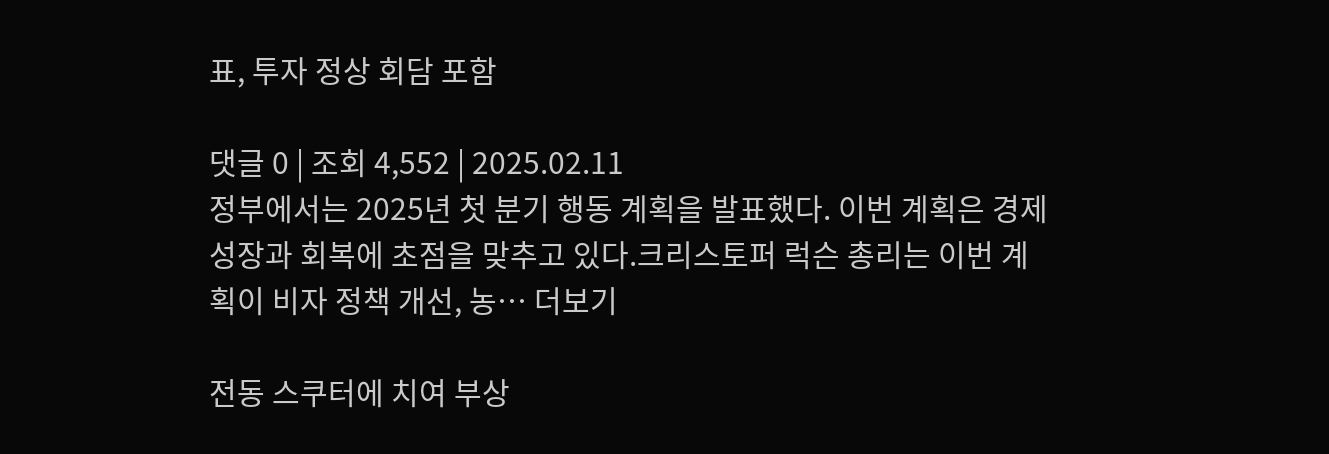표, 투자 정상 회담 포함

댓글 0 | 조회 4,552 | 2025.02.11
정부에서는 2025년 첫 분기 행동 계획을 발표했다. 이번 계획은 경제 성장과 회복에 초점을 맞추고 있다.크리스토퍼 럭슨 총리는 이번 계획이 비자 정책 개선, 농… 더보기

전동 스쿠터에 치여 부상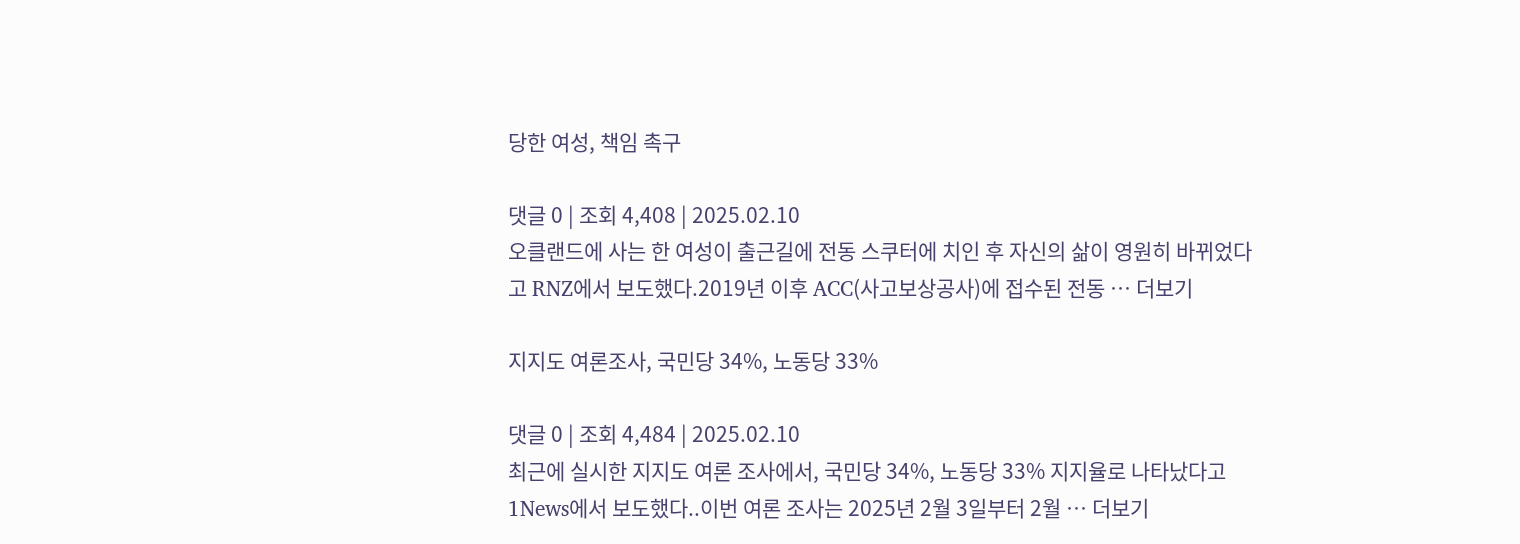당한 여성, 책임 촉구

댓글 0 | 조회 4,408 | 2025.02.10
오클랜드에 사는 한 여성이 출근길에 전동 스쿠터에 치인 후 자신의 삶이 영원히 바뀌었다고 RNZ에서 보도했다.2019년 이후 ACC(사고보상공사)에 접수된 전동 … 더보기

지지도 여론조사, 국민당 34%, 노동당 33%

댓글 0 | 조회 4,484 | 2025.02.10
최근에 실시한 지지도 여론 조사에서, 국민당 34%, 노동당 33% 지지율로 나타났다고 1News에서 보도했다..이번 여론 조사는 2025년 2월 3일부터 2월 … 더보기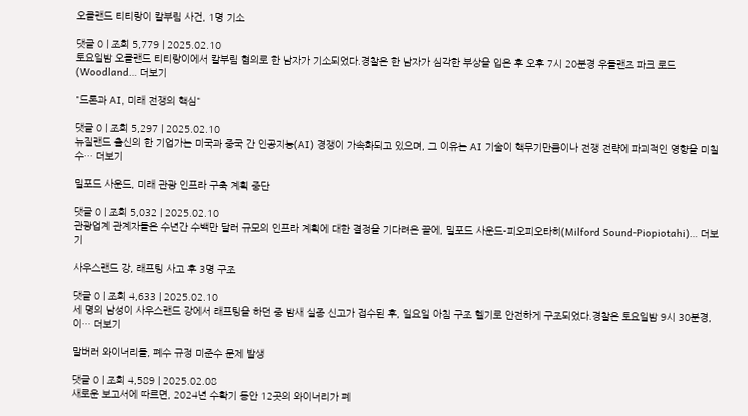오클랜드 티티랑이 칼부림 사건, 1명 기소

댓글 0 | 조회 5,779 | 2025.02.10
토요일밤 오클랜드 티티랑이에서 칼부림 혐의로 한 남자가 기소되었다.경찰은 한 남자가 심각한 부상을 입은 후 오후 7시 20분경 우들랜즈 파크 로드(Woodland… 더보기

"드론과 AI, 미래 전쟁의 핵심"

댓글 0 | 조회 5,297 | 2025.02.10
뉴질랜드 출신의 한 기업가는 미국과 중국 간 인공지능(AI) 경쟁이 가속화되고 있으며, 그 이유는 AI 기술이 핵무기만큼이나 전쟁 전략에 파괴적인 영향을 미칠 수… 더보기

밀포드 사운드, 미래 관광 인프라 구축 계획 중단

댓글 0 | 조회 5,032 | 2025.02.10
관광업계 관계자들은 수년간 수백만 달러 규모의 인프라 계획에 대한 결정을 기다려온 끝에, 밀포드 사운드-피오피오타히(Milford Sound-Piopiotahi)… 더보기

사우스랜드 강, 래프팅 사고 후 3명 구조

댓글 0 | 조회 4,633 | 2025.02.10
세 명의 남성이 사우스랜드 강에서 래프팅을 하던 중 밤새 실종 신고가 접수된 후, 일요일 아침 구조 헬기로 안전하게 구조되었다.경찰은 토요일밤 9시 30분경, 이… 더보기

말버러 와이너리들, 폐수 규정 미준수 문제 발생

댓글 0 | 조회 4,589 | 2025.02.08
새로운 보고서에 따르면, 2024년 수확기 동안 12곳의 와이너리가 폐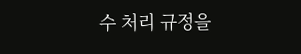수 처리 규정을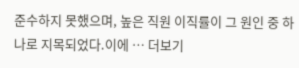준수하지 못했으며, 높은 직원 이직률이 그 원인 중 하나로 지목되었다.이에 … 더보기